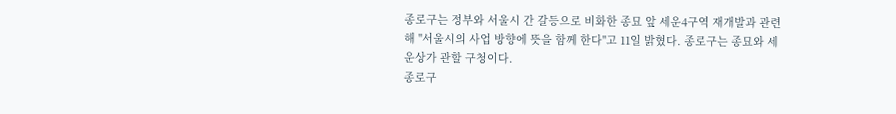종로구는 정부와 서울시 간 갈등으로 비화한 종묘 앞 세운4구역 재개발과 관련해 "서울시의 사업 방향에 뜻을 함께 한다"고 11일 밝혔다. 종로구는 종묘와 세운상가 관할 구청이다.
종로구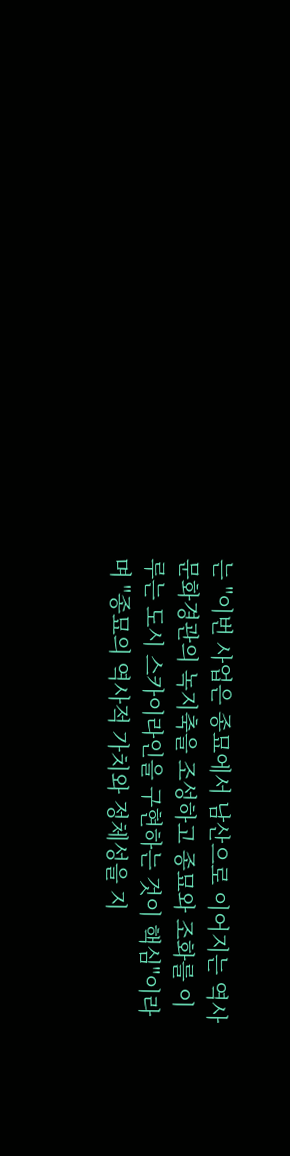는 "이번 사업은 종묘에서 남산으로 이어지는 역사문화경관의 녹지축을 조성하고 종묘와 조화를 이루는 도시 스카이라인을 구현하는 것이 핵심"이라며 "종묘의 역사적 가치와 정체성을 지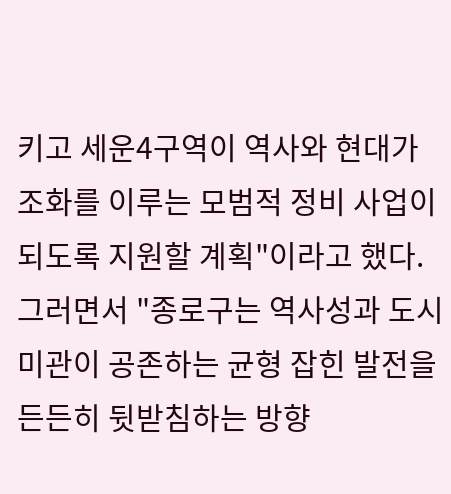키고 세운4구역이 역사와 현대가 조화를 이루는 모범적 정비 사업이 되도록 지원할 계획"이라고 했다.
그러면서 "종로구는 역사성과 도시 미관이 공존하는 균형 잡힌 발전을 든든히 뒷받침하는 방향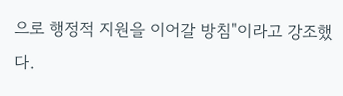으로 행정적 지원을 이어갈 방침"이라고 강조했다.